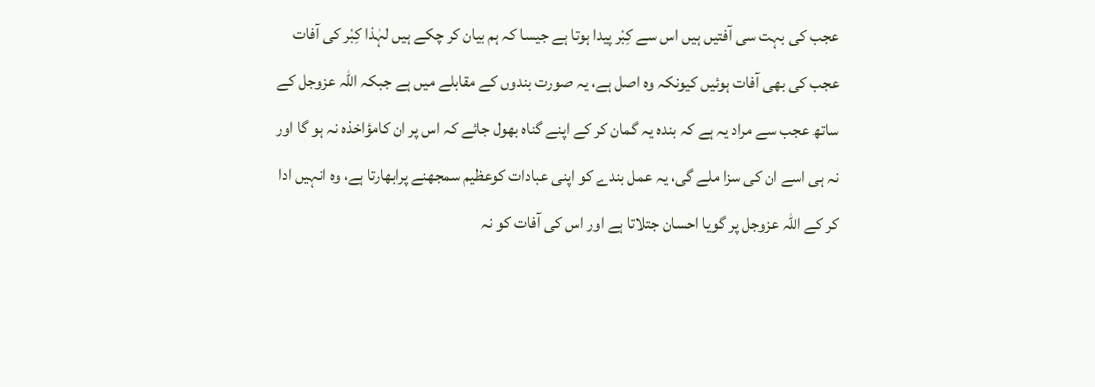عجب کی بہت سی آفتیں ہیں اس سے کِبْر پیدا ہوتا ہے جیسا کہ ہم بیان کر چکے ہیں لہٰذا کِبْر کی آفات عجب کی بھی آفات ہوئیں کیونکہ وہ اصل ہے، یہ صورت بندوں کے مقابلے میں ہے جبکہ اللہ عزوجل کے ساتھ عجب سے مراد یہ ہے کہ بندہ یہ گمان کر کے اپنے گناہ بھول جائے کہ اس پر ان کامؤاخذہ نہ ہو گا اور نہ ہی اسے ان کی سزا ملے گی، یہ عمل بندے کو اپنی عبادات کوعظیم سمجھنے پرابھارتا ہے، وہ انہیں ادا کر کے اللہ عزوجل پر گویا احسان جتلاتا ہے اور اس کی آفات کو نہ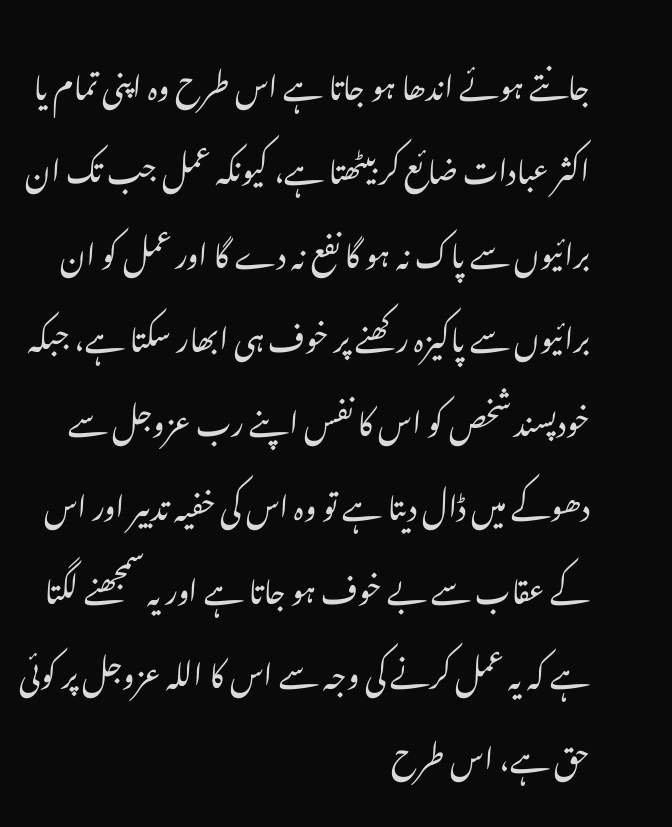جانتے ہوئے اندھا ہو جاتا ہے اس طرح وہ اپنی تمام یا اکثر عبادات ضائع کر بیٹھتا ہے، کیونکہ عمل جب تک ان برائیوں سے پاک نہ ہو گا نفع نہ دے گا اور عمل کو ان برائیوں سے پاکیزہ رکھنے پر خوف ہی ابھار سکتا ہے، جبکہ خودپسند شخص کو اس کا نفس اپنے رب عزوجل سے دھوکے میں ڈال دیتا ہے تو وہ اس کی خفیہ تدبیر اور اس کے عقاب سے بے خوف ہو جاتا ہے اور یہ سمجھنے لگتا ہے کہ یہ عمل کرنے کی وجہ سے اس کا اللہ عزوجل پر کوئی حق ہے، اس طرح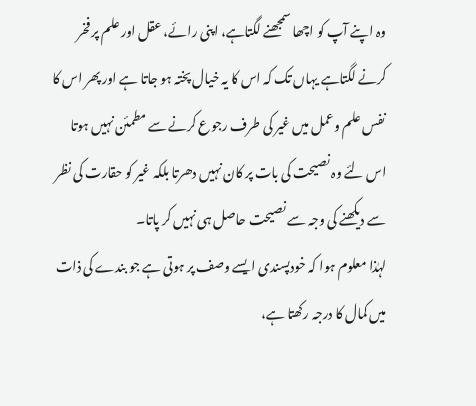وہ اپنے آپ کو اچھا سمجھنے لگتاہے، اپنی رائے، عقل اور علم پر فخر کرنے لگتاہے یہاں تک کہ اس کا یہ خیال پختہ ہو جاتا ہے اور پھر اس کا نفس علم وعمل میں غیر کی طرف رجوع کرنے سے مطمئن نہیں ہوتا اس لئے وہ نصیحت کی بات پر کان نہیں دھرتا بلکہ غیر کو حقارت کی نظر سے دیکھنے کی وجہ سے نصیحت حاصل ہی نہیں کر پاتا۔
لہٰذا معلوم ہوا کہ خودپسندی ایسے وصف پر ہوتی ہے جو بندے کی ذات میں کمال کا درجہ رکھتا ہے،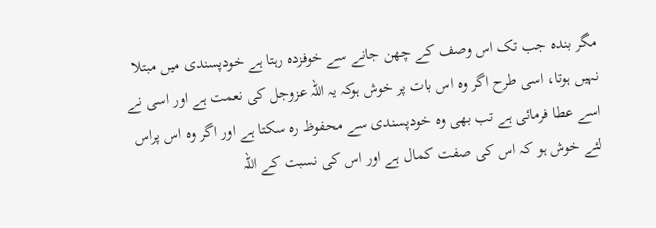مگر بندہ جب تک اس وصف کے چھن جانے سے خوفزدہ رہتا ہے خودپسندی میں مبتلا نہیں ہوتا، اسی طرح اگر وہ اس بات پر خوش ہوکہ یہ اللہ عزوجل کی نعمت ہے اور اسی نے اسے عطا فرمائی ہے تب بھی وہ خودپسندی سے محفوظ رہ سکتا ہے اور اگر وہ اس پراس لئے خوش ہو کہ اس کی صفت کمال ہے اور اس کی نسبت کے اللہ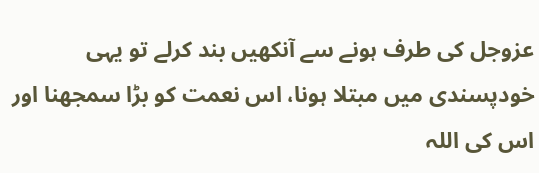عزوجل کی طرف ہونے سے آنکھیں بند کرلے تو یہی خودپسندی میں مبتلا ہونا، اس نعمت کو بڑا سمجھنا اور اس کی اللہ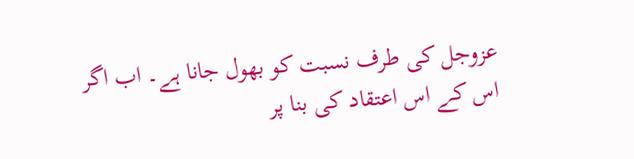عزوجل کی طرف نسبت کو بھول جانا ہے۔ اب اگر اس کے اس اعتقاد کی بنا پر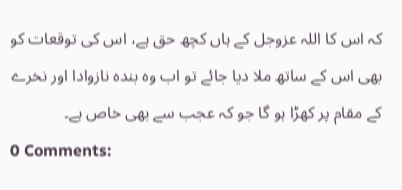کہ اس کا اللہ عزوجل کے ہاں کچھ حق ہے، اس کی توقعات کو بھی اس کے ساتھ ملا دیا جائے تو اب وہ بندہ نازوادا اور نخرے کے مقام پر کھڑا ہو گا جو کہ عجب سے بھی خاص ہے۔
0 Comments: